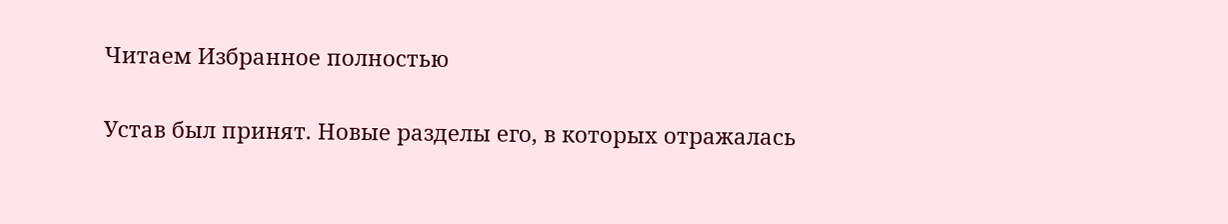Читаем Избранное полностью

Устав был принят. Новые разделы его, в которых отражалась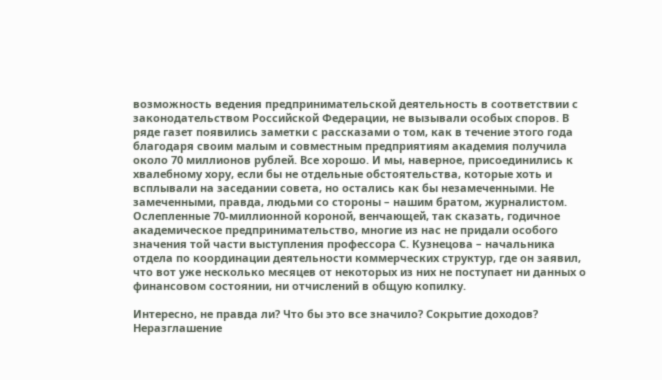возможность ведения предпринимательской деятельность в соответствии с законодательством Российской Федерации, не вызывали особых споров. В ряде газет появились заметки с рассказами о том, как в течение этого года благодаря своим малым и совместным предприятиям академия получила около 70 миллионов рублей. Все хорошо. И мы, наверное, присоединились к хвалебному хору, если бы не отдельные обстоятельства, которые хоть и всплывали на заседании совета, но остались как бы незамеченными. Не замеченными, правда, людьми со стороны – нашим братом, журналистом. Ослепленные 70-миллионной короной, венчающей, так сказать, годичное академическое предпринимательство, многие из нас не придали особого значения той части выступления профессора С. Кузнецова – начальника отдела по координации деятельности коммерческих структур, где он заявил, что вот уже несколько месяцев от некоторых из них не поступает ни данных о финансовом состоянии, ни отчислений в общую копилку.

Интересно, не правда ли? Что бы это все значило? Сокрытие доходов? Неразглашение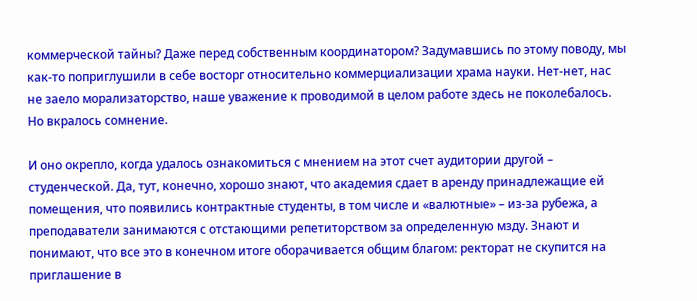коммерческой тайны? Даже перед собственным координатором? Задумавшись по этому поводу, мы как-то поприглушили в себе восторг относительно коммерциализации храма науки. Нет-нет, нас не заело морализаторство, наше уважение к проводимой в целом работе здесь не поколебалось. Но вкралось сомнение.

И оно окрепло, когда удалось ознакомиться с мнением на этот счет аудитории другой – студенческой. Да, тут, конечно, хорошо знают, что академия сдает в аренду принадлежащие ей помещения, что появились контрактные студенты, в том числе и «валютные» – из-за рубежа, а преподаватели занимаются с отстающими репетиторством за определенную мзду. Знают и понимают, что все это в конечном итоге оборачивается общим благом: ректорат не скупится на приглашение в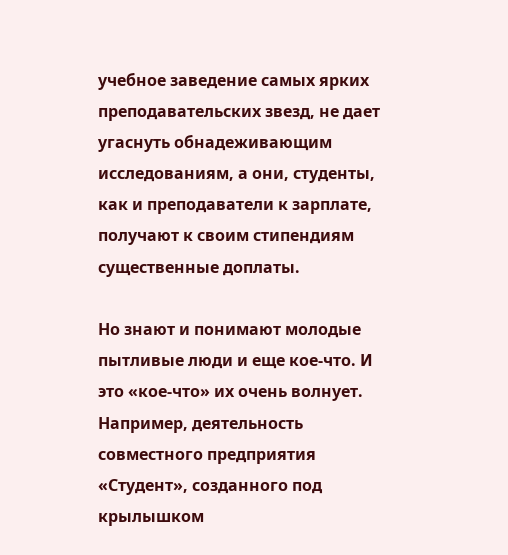учебное заведение самых ярких преподавательских звезд, не дает угаснуть обнадеживающим исследованиям, а они, студенты, как и преподаватели к зарплате, получают к своим стипендиям существенные доплаты.

Но знают и понимают молодые пытливые люди и еще кое-что. И это «кое-что» их очень волнует. Например, деятельность совместного предприятия «Студент», созданного под крылышком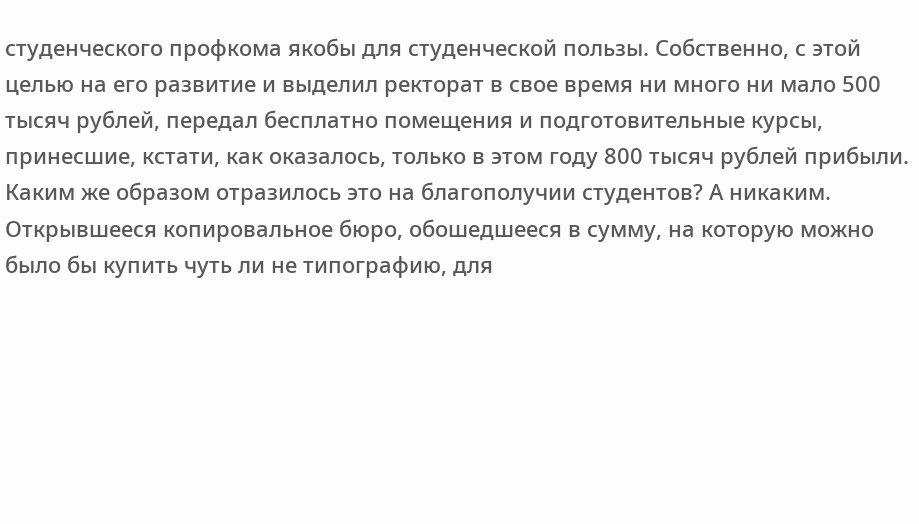студенческого профкома якобы для студенческой пользы. Собственно, с этой целью на его развитие и выделил ректорат в свое время ни много ни мало 500 тысяч рублей, передал бесплатно помещения и подготовительные курсы, принесшие, кстати, как оказалось, только в этом году 800 тысяч рублей прибыли. Каким же образом отразилось это на благополучии студентов? А никаким. Открывшееся копировальное бюро, обошедшееся в сумму, на которую можно было бы купить чуть ли не типографию, для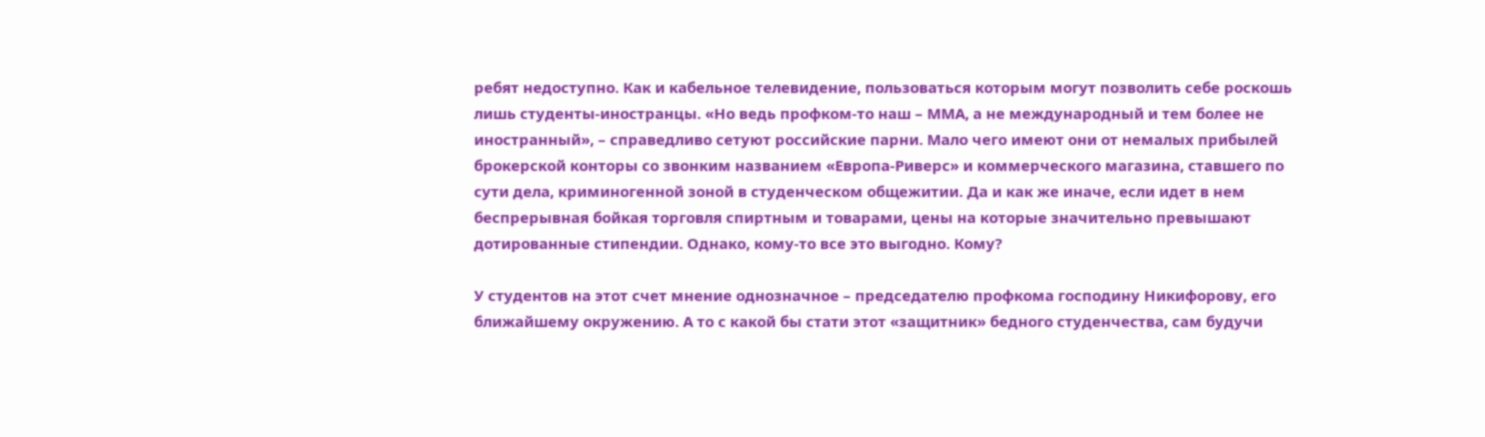ребят недоступно. Как и кабельное телевидение, пользоваться которым могут позволить себе роскошь лишь студенты-иностранцы. «Но ведь профком-то наш – ММА, а не международный и тем более не иностранный», – справедливо сетуют российские парни. Мало чего имеют они от немалых прибылей брокерской конторы со звонким названием «Европа-Риверс» и коммерческого магазина, ставшего по сути дела, криминогенной зоной в студенческом общежитии. Да и как же иначе, если идет в нем беспрерывная бойкая торговля спиртным и товарами, цены на которые значительно превышают дотированные стипендии. Однако, кому-то все это выгодно. Кому?

У студентов на этот счет мнение однозначное – председателю профкома господину Никифорову, его ближайшему окружению. А то с какой бы стати этот «защитник» бедного студенчества, сам будучи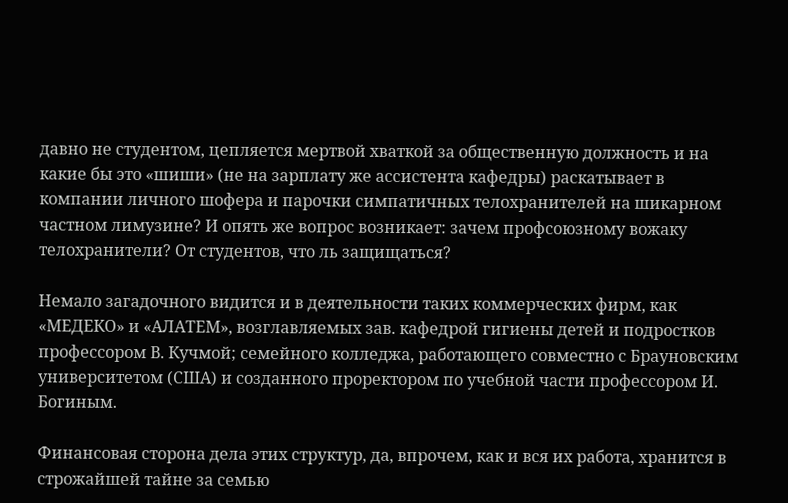давно не студентом, цепляется мертвой хваткой за общественную должность и на какие бы это «шиши» (не на зарплату же ассистента кафедры) раскатывает в компании личного шофера и парочки симпатичных телохранителей на шикарном частном лимузине? И опять же вопрос возникает: зачем профсоюзному вожаку телохранители? От студентов, что ль защищаться?

Немало загадочного видится и в деятельности таких коммерческих фирм, как «МЕДЕКО» и «АЛАТЕМ», возглавляемых зав. кафедрой гигиены детей и подростков профессором В. Кучмой; семейного колледжа, работающего совместно с Брауновским университетом (США) и созданного проректором по учебной части профессором И. Богиным.

Финансовая сторона дела этих структур, да, впрочем, как и вся их работа, хранится в строжайшей тайне за семью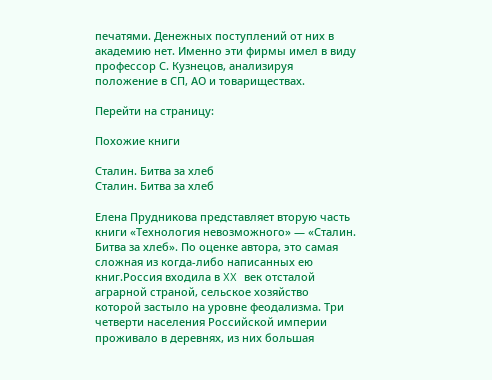печатями. Денежных поступлений от них в академию нет. Именно эти фирмы имел в виду профессор С. Кузнецов, анализируя положение в СП, АО и товариществах.

Перейти на страницу:

Похожие книги

Сталин. Битва за хлеб
Сталин. Битва за хлеб

Елена Прудникова представляет вторую часть книги «Технология невозможного» — «Сталин. Битва за хлеб». По оценке автора, это самая сложная из когда-либо написанных ею книг.Россия входила в XX век отсталой аграрной страной, сельское хозяйство которой застыло на уровне феодализма. Три четверти населения Российской империи проживало в деревнях, из них большая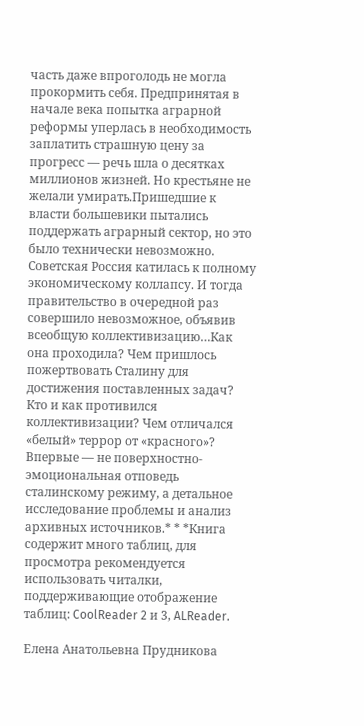часть даже впроголодь не могла прокормить себя. Предпринятая в начале века попытка аграрной реформы уперлась в необходимость заплатить страшную цену за прогресс — речь шла о десятках миллионов жизней. Но крестьяне не желали умирать.Пришедшие к власти большевики пытались поддержать аграрный сектор, но это было технически невозможно. Советская Россия катилась к полному экономическому коллапсу. И тогда правительство в очередной раз совершило невозможное, объявив всеобщую коллективизацию…Как она проходила? Чем пришлось пожертвовать Сталину для достижения поставленных задач? Кто и как противился коллективизации? Чем отличался «белый» террор от «красного»? Впервые — не поверхностно-эмоциональная отповедь сталинскому режиму, а детальное исследование проблемы и анализ архивных источников.* * *Книга содержит много таблиц, для просмотра рекомендуется использовать читалки, поддерживающие отображение таблиц: CoolReader 2 и 3, ALReader.

Елена Анатольевна Прудникова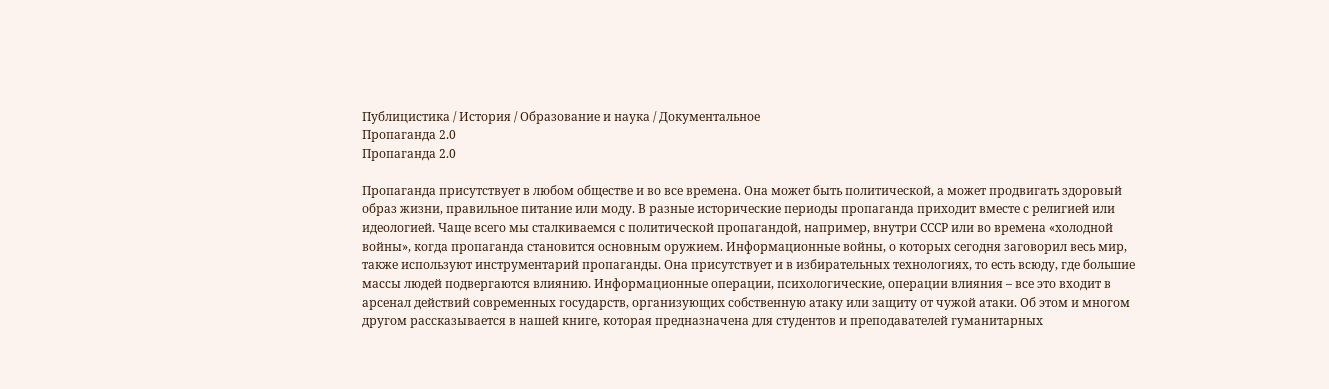Публицистика / История / Образование и наука / Документальное
Пропаганда 2.0
Пропаганда 2.0

Пропаганда присутствует в любом обществе и во все времена. Она может быть политической, а может продвигать здоровый образ жизни, правильное питание или моду. В разные исторические периоды пропаганда приходит вместе с религией или идеологией. Чаще всего мы сталкиваемся с политической пропагандой, например, внутри СССР или во времена «холодной войны», когда пропаганда становится основным оружием. Информационные войны, о которых сегодня заговорил весь мир, также используют инструментарий пропаганды. Она присутствует и в избирательных технологиях, то есть всюду, где большие массы людей подвергаются влиянию. Информационные операции, психологические, операции влияния – все это входит в арсенал действий современных государств, организующих собственную атаку или защиту от чужой атаки. Об этом и многом другом рассказывается в нашей книге, которая предназначена для студентов и преподавателей гуманитарных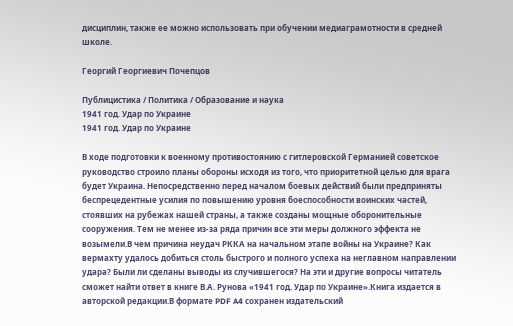дисциплин, также ее можно использовать при обучении медиаграмотности в средней школе.

Георгий Георгиевич Почепцов

Публицистика / Политика / Образование и наука
1941 год. Удар по Украине
1941 год. Удар по Украине

В ходе подготовки к военному противостоянию с гитлеровской Германией советское руководство строило планы обороны исходя из того, что приоритетной целью для врага будет Украина. Непосредственно перед началом боевых действий были предприняты беспрецедентные усилия по повышению уровня боеспособности воинских частей, стоявших на рубежах нашей страны, а также созданы мощные оборонительные сооружения. Тем не менее из-за ряда причин все эти меры должного эффекта не возымели.В чем причина неудач РККА на начальном этапе войны на Украине? Как вермахту удалось добиться столь быстрого и полного успеха на неглавном направлении удара? Были ли сделаны выводы из случившегося? На эти и другие вопросы читатель сможет найти ответ в книге В.А. Рунова «1941 год. Удар по Украине».Книга издается в авторской редакции.В формате PDF A4 сохранен издательский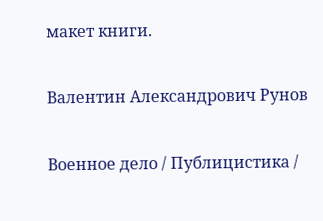макет книги.

Валентин Александрович Рунов

Военное дело / Публицистика /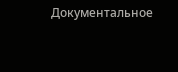Документальное